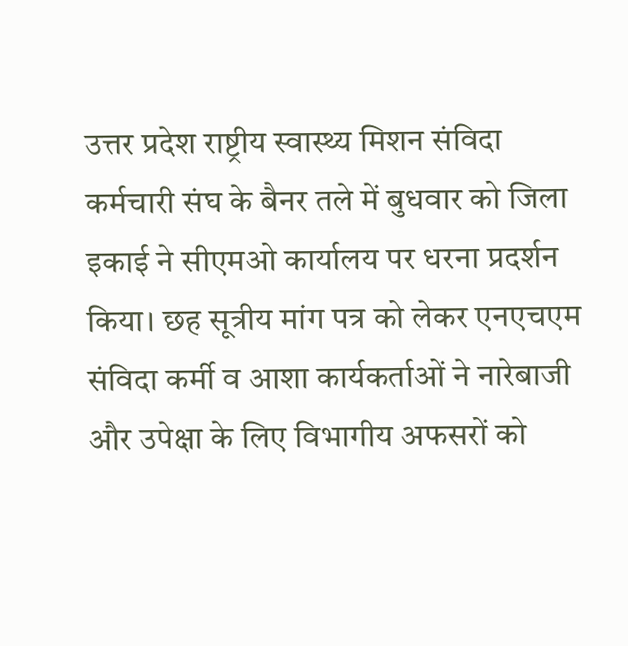उत्तर प्रदेश राष्ट्रीय स्वास्थ्य मिशन संविदा कर्मचारी संघ के बैनर तले में बुधवार को जिला इकाई ने सीएमओ कार्यालय पर धरना प्रदर्शन किया। छह सूत्रीय मांग पत्र को लेकर एनएचएम संविदा कर्मी व आशा कार्यकर्ताओं ने नारेबाजी और उपेक्षा के लिए विभागीय अफसरों को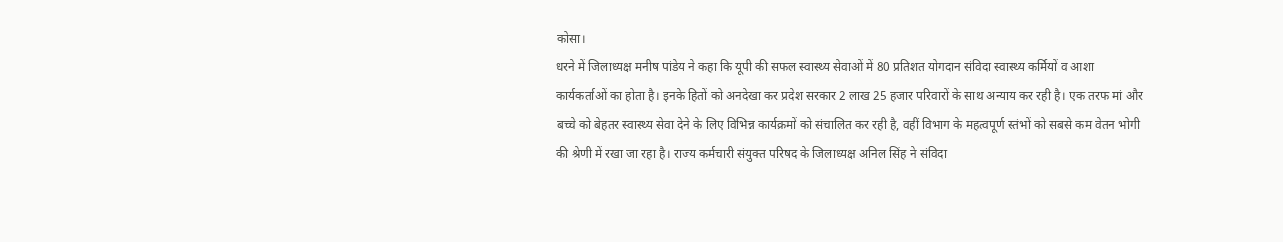कोसा।
धरने में जिलाध्यक्ष मनीष पांडेय ने कहा कि यूपी की सफल स्वास्थ्य सेवाओं में 80 प्रतिशत योगदान संविदा स्वास्थ्य कर्मियों व आशा कार्यकर्ताओं का होता है। इनके हितों को अनदेखा कर प्रदेश सरकार 2 लाख 25 हजार परिवारों के साथ अन्याय कर रही है। एक तरफ मां और बच्चे को बेहतर स्वास्थ्य सेवा देने के लिए विभिन्न कार्यक्रमों को संचालित कर रही है, वहीं विभाग के महत्वपूर्ण स्तंभों को सबसे कम वेतन भोगी की श्रेणी में रखा जा रहा है। राज्य कर्मचारी संयुक्त परिषद के जिलाध्यक्ष अनिल सिंह ने संविदा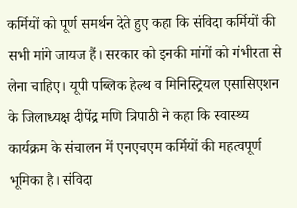कर्मियों को पूर्ण समर्थन देते हुए कहा कि संविदा कर्मियों की सभी मांगे जायज हैं। सरकार को इनकी मांगों को गंभीरता से लेना चाहिए। यूपी पब्लिक हेल्थ व मिनिस्ट्रियल एसासिएशन के जिलाध्यक्ष दीपेंद्र मणि त्रिपाठी ने कहा कि स्वास्थ्य कार्यक्रम के संचालन में एनएचएम कर्मियों की महत्वपूर्ण भूमिका है। संविदा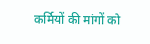कर्मियों की मांगों को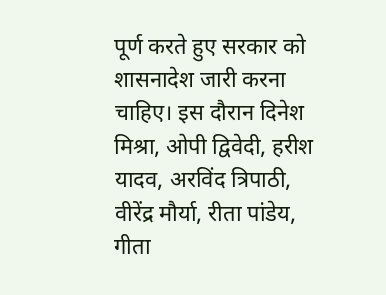पूर्ण करते हुए सरकार को शासनादेश जारी करना चाहिए। इस दौरान दिनेश मिश्रा, ओपी द्विवेदी, हरीश यादव, अरविंद त्रिपाठी, वीरेंद्र मौर्या, रीता पांडेय, गीता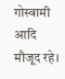गोस्वामी आदि मौजूद रहे।